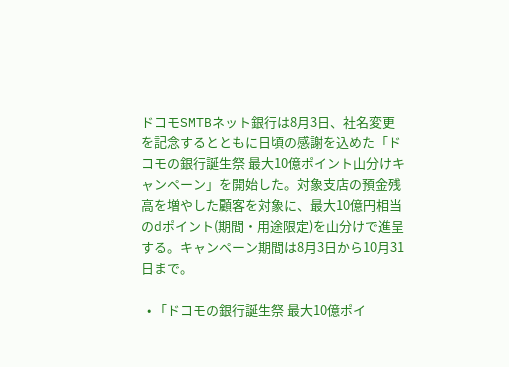ドコモSMTBネット銀行は8月3日、社名変更を記念するとともに日頃の感謝を込めた「ドコモの銀行誕生祭 最大10億ポイント山分けキャンペーン」を開始した。対象支店の預金残高を増やした顧客を対象に、最大10億円相当のdポイント(期間・用途限定)を山分けで進呈する。キャンペーン期間は8月3日から10月31日まで。

  • 「ドコモの銀行誕生祭 最大10億ポイ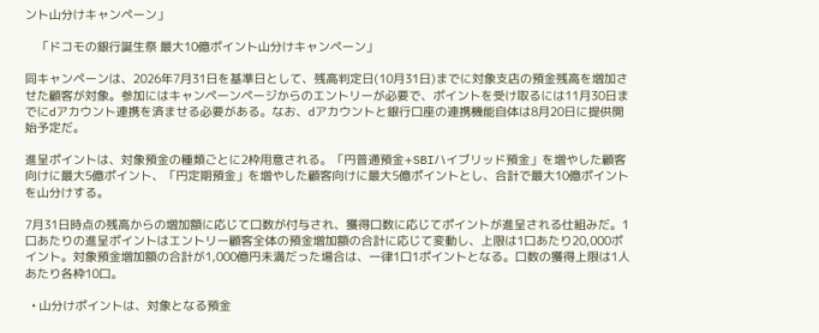ント山分けキャンペーン」

    「ドコモの銀行誕生祭 最大10億ポイント山分けキャンペーン」

同キャンペーンは、2026年7月31日を基準日として、残高判定日(10月31日)までに対象支店の預金残高を増加させた顧客が対象。参加にはキャンペーンページからのエントリーが必要で、ポイントを受け取るには11月30日までにdアカウント連携を済ませる必要がある。なお、dアカウントと銀行口座の連携機能自体は8月20日に提供開始予定だ。

進呈ポイントは、対象預金の種類ごとに2枠用意される。「円普通預金+SBIハイブリッド預金」を増やした顧客向けに最大5億ポイント、「円定期預金」を増やした顧客向けに最大5億ポイントとし、合計で最大10億ポイントを山分けする。

7月31日時点の残高からの増加額に応じて口数が付与され、獲得口数に応じてポイントが進呈される仕組みだ。1口あたりの進呈ポイントはエントリー顧客全体の預金増加額の合計に応じて変動し、上限は1口あたり20,000ポイント。対象預金増加額の合計が1,000億円未満だった場合は、一律1口1ポイントとなる。口数の獲得上限は1人あたり各枠10口。

  • 山分けポイントは、対象となる預金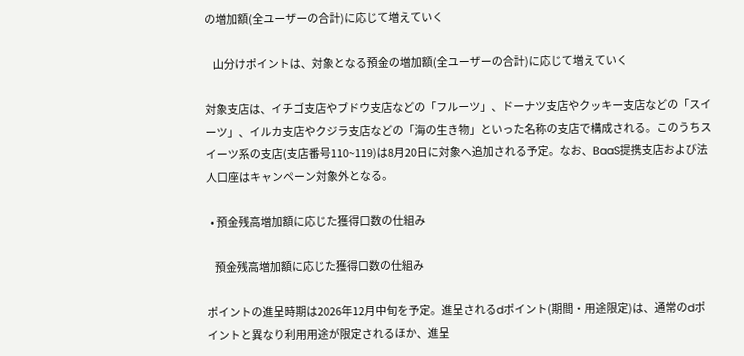の増加額(全ユーザーの合計)に応じて増えていく

    山分けポイントは、対象となる預金の増加額(全ユーザーの合計)に応じて増えていく

対象支店は、イチゴ支店やブドウ支店などの「フルーツ」、ドーナツ支店やクッキー支店などの「スイーツ」、イルカ支店やクジラ支店などの「海の生き物」といった名称の支店で構成される。このうちスイーツ系の支店(支店番号110~119)は8月20日に対象へ追加される予定。なお、BaaS提携支店および法人口座はキャンペーン対象外となる。

  • 預金残高増加額に応じた獲得口数の仕組み

    預金残高増加額に応じた獲得口数の仕組み

ポイントの進呈時期は2026年12月中旬を予定。進呈されるdポイント(期間・用途限定)は、通常のdポイントと異なり利用用途が限定されるほか、進呈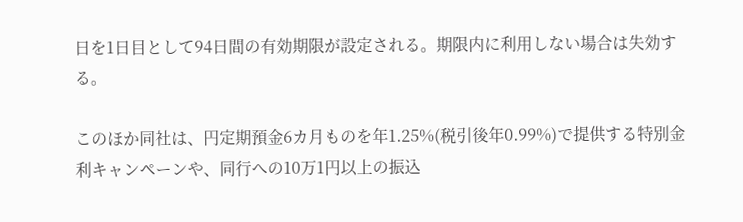日を1日目として94日間の有効期限が設定される。期限内に利用しない場合は失効する。

このほか同社は、円定期預金6カ月ものを年1.25%(税引後年0.99%)で提供する特別金利キャンペーンや、同行への10万1円以上の振込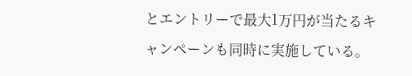とエントリーで最大1万円が当たるキャンペーンも同時に実施している。